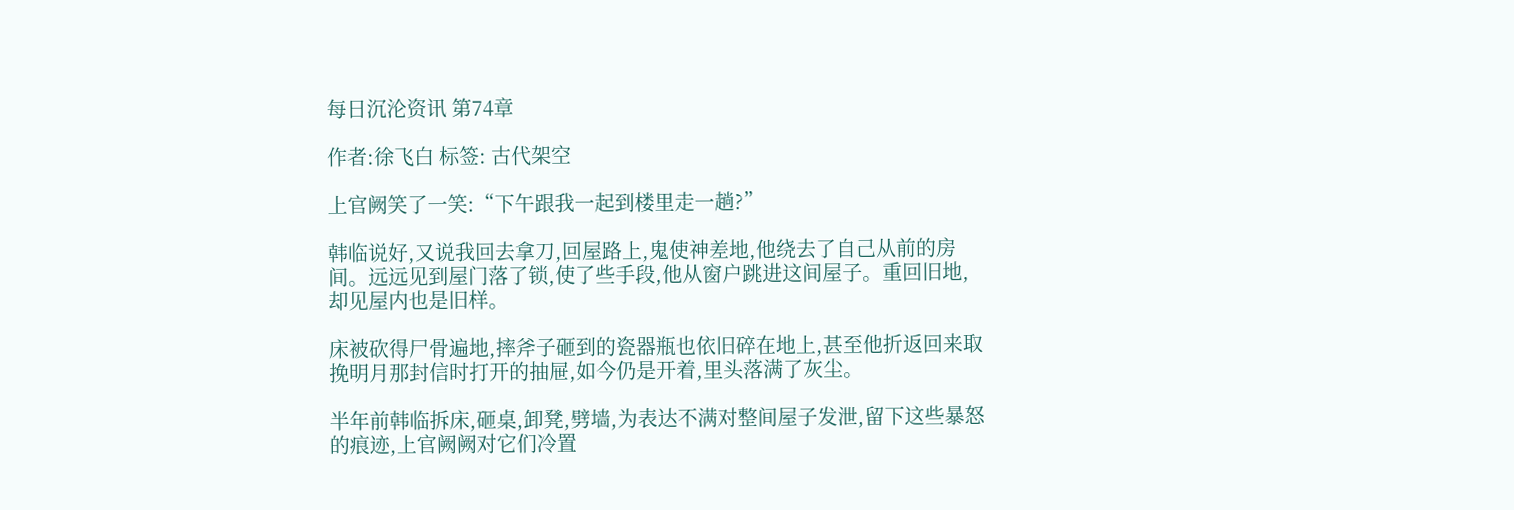每日沉沦资讯 第74章

作者:徐飞白 标签: 古代架空

上官阙笑了一笑:“下午跟我一起到楼里走一趟?”

韩临说好,又说我回去拿刀,回屋路上,鬼使神差地,他绕去了自己从前的房间。远远见到屋门落了锁,使了些手段,他从窗户跳进这间屋子。重回旧地,却见屋内也是旧样。

床被砍得尸骨遍地,摔斧子砸到的瓷器瓶也依旧碎在地上,甚至他折返回来取挽明月那封信时打开的抽屉,如今仍是开着,里头落满了灰尘。

半年前韩临拆床,砸桌,卸凳,劈墙,为表达不满对整间屋子发泄,留下这些暴怒的痕迹,上官阙阙对它们冷置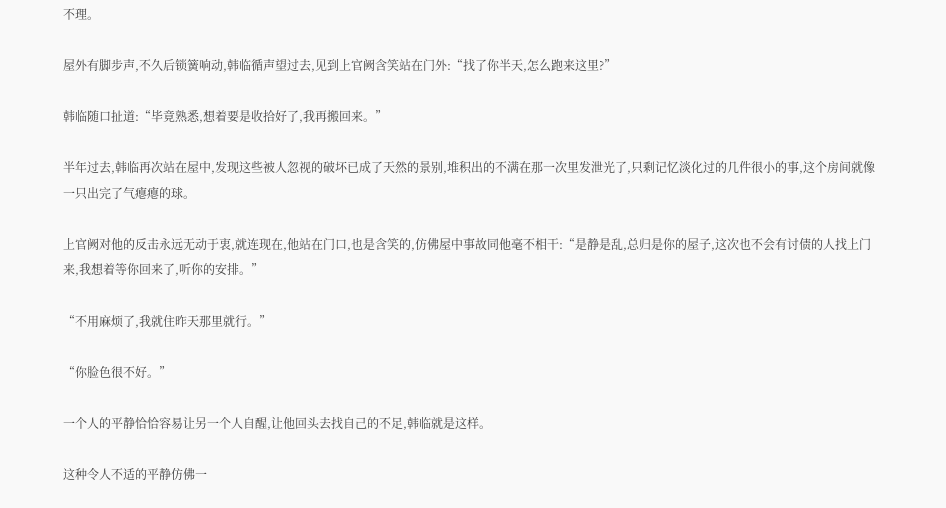不理。

屋外有脚步声,不久后锁簧响动,韩临循声望过去,见到上官阙含笑站在门外:“找了你半天,怎么跑来这里?”

韩临随口扯道:“毕竟熟悉,想着要是收拾好了,我再搬回来。”

半年过去,韩临再次站在屋中,发现这些被人忽视的破坏已成了天然的景别,堆积出的不满在那一次里发泄光了,只剩记忆淡化过的几件很小的事,这个房间就像一只出完了气瘪瘪的球。

上官阙对他的反击永远无动于衷,就连现在,他站在门口,也是含笑的,仿佛屋中事故同他毫不相干:“是静是乱,总归是你的屋子,这次也不会有讨债的人找上门来,我想着等你回来了,听你的安排。”

“不用麻烦了,我就住昨天那里就行。”

“你脸色很不好。”

一个人的平静恰恰容易让另一个人自醒,让他回头去找自己的不足,韩临就是这样。

这种令人不适的平静仿佛一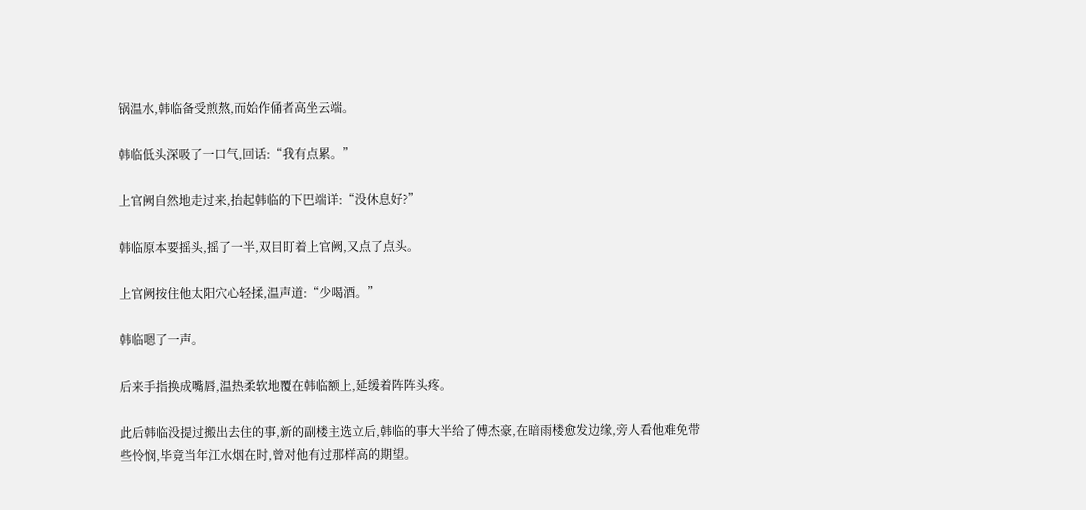锅温水,韩临备受煎熬,而始作俑者高坐云端。

韩临低头深吸了一口气,回话:“我有点累。”

上官阙自然地走过来,抬起韩临的下巴端详:“没休息好?”

韩临原本要摇头,摇了一半,双目盯着上官阙,又点了点头。

上官阙按住他太阳穴心轻揉,温声道:“少喝酒。”

韩临嗯了一声。

后来手指换成嘴唇,温热柔软地覆在韩临额上,延缓着阵阵头疼。

此后韩临没提过搬出去住的事,新的副楼主选立后,韩临的事大半给了傅杰豪,在暗雨楼愈发边缘,旁人看他难免带些怜悯,毕竟当年江水烟在时,曾对他有过那样高的期望。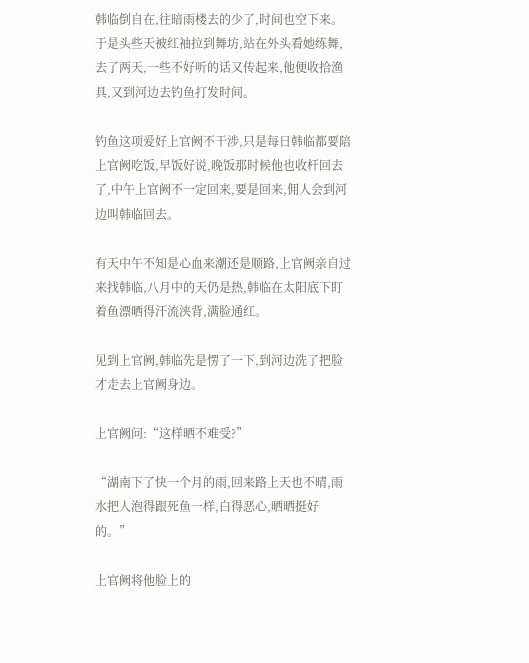韩临倒自在,往暗雨楼去的少了,时间也空下来。于是头些天被红袖拉到舞坊,站在外头看她练舞,去了两天,一些不好听的话又传起来,他便收拾渔具,又到河边去钓鱼打发时间。

钓鱼这项爱好上官阙不干涉,只是每日韩临都要陪上官阙吃饭,早饭好说,晚饭那时候他也收杆回去了,中午上官阙不一定回来,要是回来,佣人会到河边叫韩临回去。

有天中午不知是心血来潮还是顺路,上官阙亲自过来找韩临,八月中的天仍是热,韩临在太阳底下盯着鱼漂晒得汗流浃背,满脸通红。

见到上官阙,韩临先是愣了一下,到河边洗了把脸才走去上官阙身边。

上官阙问:“这样晒不难受?”

“湖南下了快一个月的雨,回来路上天也不晴,雨水把人泡得跟死鱼一样,白得恶心,晒晒挺好的。”

上官阙将他脸上的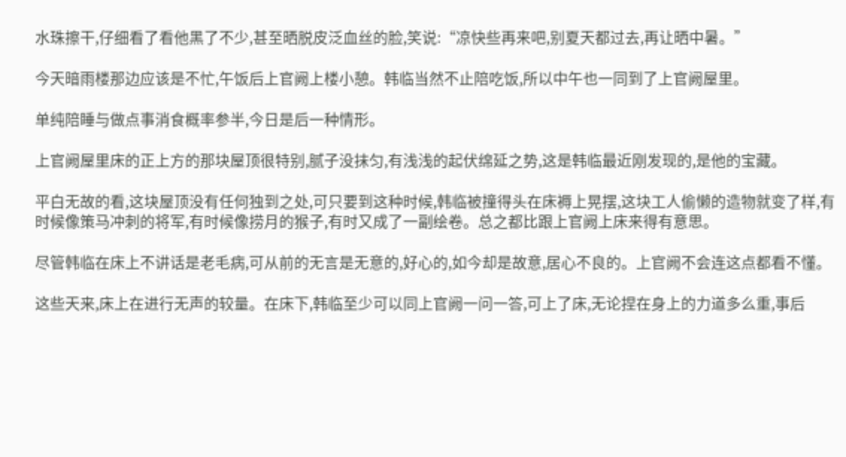水珠擦干,仔细看了看他黑了不少,甚至晒脱皮泛血丝的脸,笑说:“凉快些再来吧,别夏天都过去,再让晒中暑。”

今天暗雨楼那边应该是不忙,午饭后上官阙上楼小憩。韩临当然不止陪吃饭,所以中午也一同到了上官阙屋里。

单纯陪睡与做点事消食概率参半,今日是后一种情形。

上官阙屋里床的正上方的那块屋顶很特别,腻子没抹匀,有浅浅的起伏绵延之势,这是韩临最近刚发现的,是他的宝藏。

平白无故的看,这块屋顶没有任何独到之处,可只要到这种时候,韩临被撞得头在床褥上晃摆,这块工人偷懒的造物就变了样,有时候像策马冲刺的将军,有时候像捞月的猴子,有时又成了一副绘卷。总之都比跟上官阙上床来得有意思。

尽管韩临在床上不讲话是老毛病,可从前的无言是无意的,好心的,如今却是故意,居心不良的。上官阙不会连这点都看不懂。

这些天来,床上在进行无声的较量。在床下,韩临至少可以同上官阙一问一答,可上了床,无论捏在身上的力道多么重,事后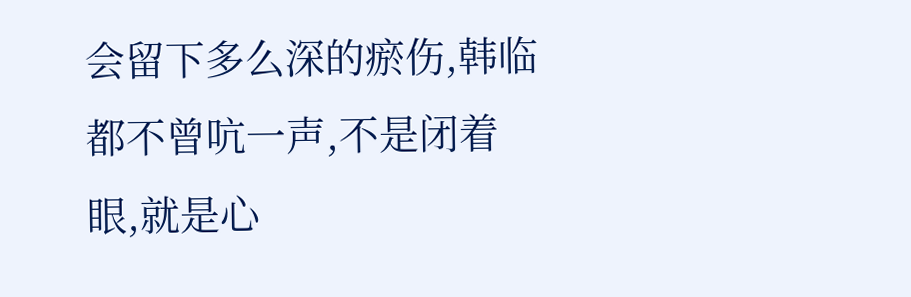会留下多么深的瘀伤,韩临都不曾吭一声,不是闭着眼,就是心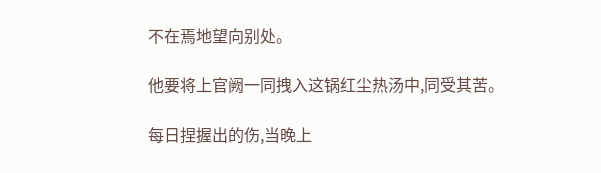不在焉地望向别处。

他要将上官阙一同拽入这锅红尘热汤中,同受其苦。

每日捏握出的伤,当晚上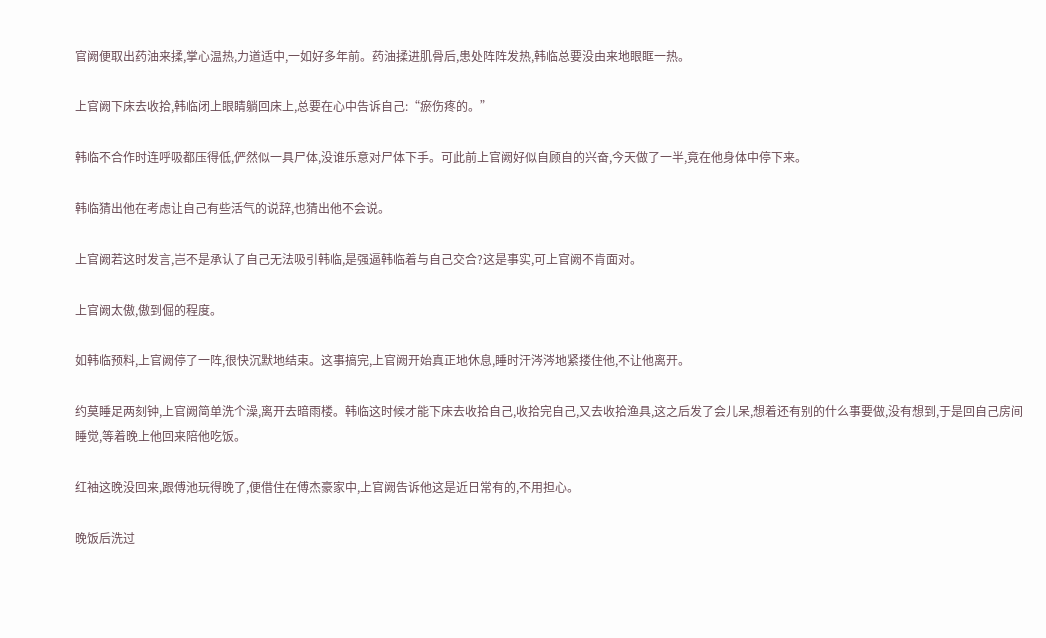官阙便取出药油来揉,掌心温热,力道适中,一如好多年前。药油揉进肌骨后,患处阵阵发热,韩临总要没由来地眼眶一热。

上官阙下床去收拾,韩临闭上眼睛躺回床上,总要在心中告诉自己:“瘀伤疼的。”

韩临不合作时连呼吸都压得低,俨然似一具尸体,没谁乐意对尸体下手。可此前上官阙好似自顾自的兴奋,今天做了一半,竟在他身体中停下来。

韩临猜出他在考虑让自己有些活气的说辞,也猜出他不会说。

上官阙若这时发言,岂不是承认了自己无法吸引韩临,是强逼韩临着与自己交合?这是事实,可上官阙不肯面对。

上官阙太傲,傲到倔的程度。

如韩临预料,上官阙停了一阵,很快沉默地结束。这事搞完,上官阙开始真正地休息,睡时汗涔涔地紧搂住他,不让他离开。

约莫睡足两刻钟,上官阙简单洗个澡,离开去暗雨楼。韩临这时候才能下床去收拾自己,收拾完自己,又去收拾渔具,这之后发了会儿呆,想着还有别的什么事要做,没有想到,于是回自己房间睡觉,等着晚上他回来陪他吃饭。

红袖这晚没回来,跟傅池玩得晚了,便借住在傅杰豪家中,上官阙告诉他这是近日常有的,不用担心。

晚饭后洗过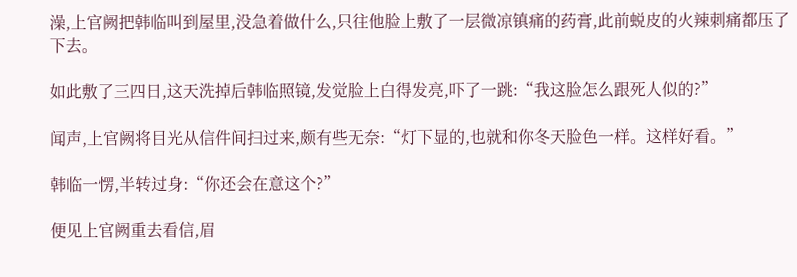澡,上官阙把韩临叫到屋里,没急着做什么,只往他脸上敷了一层微凉镇痛的药膏,此前蜕皮的火辣刺痛都压了下去。

如此敷了三四日,这天洗掉后韩临照镜,发觉脸上白得发亮,吓了一跳:“我这脸怎么跟死人似的?”

闻声,上官阙将目光从信件间扫过来,颇有些无奈:“灯下显的,也就和你冬天脸色一样。这样好看。”

韩临一愣,半转过身:“你还会在意这个?”

便见上官阙重去看信,眉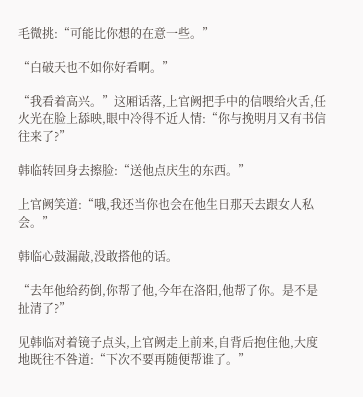毛微挑:“可能比你想的在意一些。”

“白破天也不如你好看啊。”

“我看着高兴。”这厢话落,上官阙把手中的信喂给火舌,任火光在脸上舔映,眼中冷得不近人情:“你与挽明月又有书信往来了?”

韩临转回身去擦脸:“送他点庆生的东西。”

上官阙笑道:“哦,我还当你也会在他生日那天去跟女人私会。”

韩临心鼓漏敲,没敢搭他的话。

“去年他给药倒,你帮了他,今年在洛阳,他帮了你。是不是扯清了?”

见韩临对着镜子点头,上官阙走上前来,自背后抱住他,大度地既往不咎道:“下次不要再随便帮谁了。”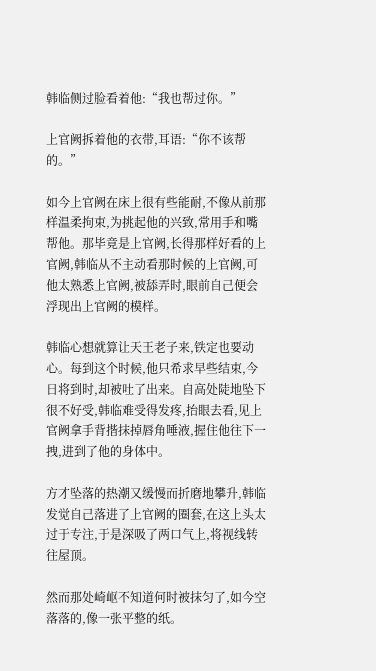韩临侧过脸看着他:“我也帮过你。”

上官阙拆着他的衣带,耳语:“你不该帮的。”

如今上官阙在床上很有些能耐,不像从前那样温柔拘束,为挑起他的兴致,常用手和嘴帮他。那毕竟是上官阙,长得那样好看的上官阙,韩临从不主动看那时候的上官阙,可他太熟悉上官阙,被舔弄时,眼前自己便会浮现出上官阙的模样。

韩临心想就算让天王老子来,铁定也要动心。每到这个时候,他只希求早些结束,今日将到时,却被吐了出来。自高处陡地坠下很不好受,韩临难受得发疼,抬眼去看,见上官阙拿手背揩抹掉唇角唾液,握住他往下一拽,进到了他的身体中。

方才坠落的热潮又缓慢而折磨地攀升,韩临发觉自己落进了上官阙的圈套,在这上头太过于专注,于是深吸了两口气上,将视线转往屋顶。

然而那处崎岖不知道何时被抹匀了,如今空落落的,像一张平整的纸。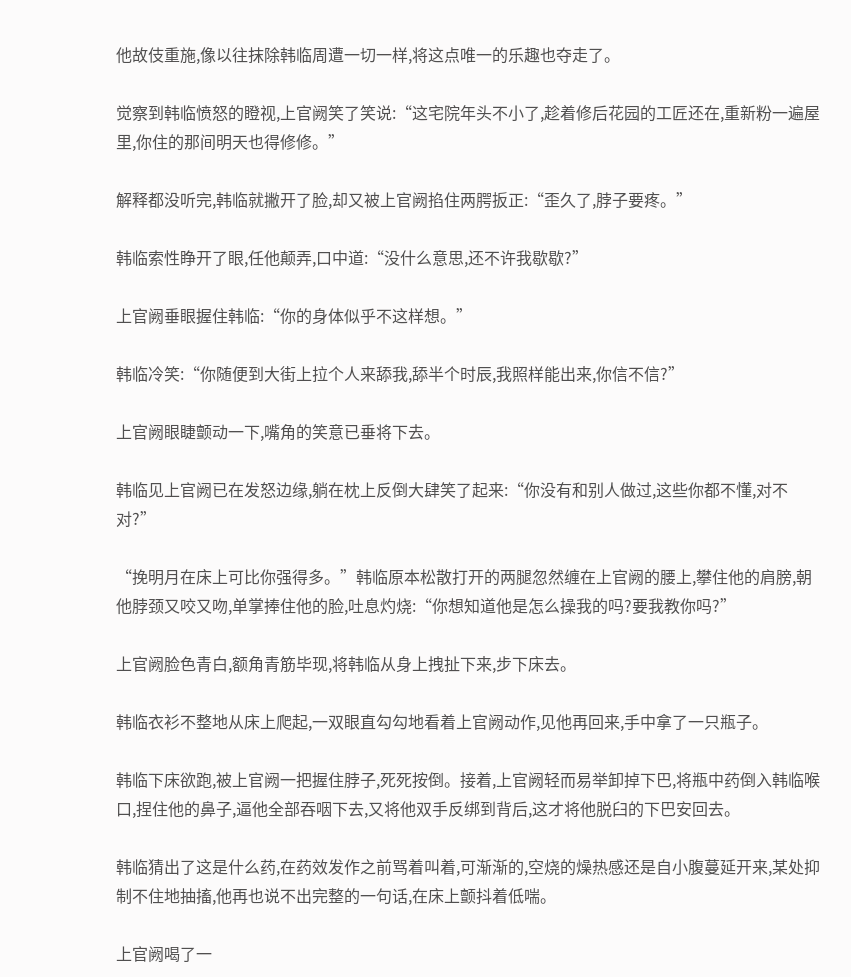他故伎重施,像以往抹除韩临周遭一切一样,将这点唯一的乐趣也夺走了。

觉察到韩临愤怒的瞪视,上官阙笑了笑说:“这宅院年头不小了,趁着修后花园的工匠还在,重新粉一遍屋里,你住的那间明天也得修修。”

解释都没听完,韩临就撇开了脸,却又被上官阙掐住两腭扳正:“歪久了,脖子要疼。”

韩临索性睁开了眼,任他颠弄,口中道:“没什么意思,还不许我歇歇?”

上官阙垂眼握住韩临:“你的身体似乎不这样想。”

韩临冷笑:“你随便到大街上拉个人来舔我,舔半个时辰,我照样能出来,你信不信?”

上官阙眼睫颤动一下,嘴角的笑意已垂将下去。

韩临见上官阙已在发怒边缘,躺在枕上反倒大肆笑了起来:“你没有和别人做过,这些你都不懂,对不对?”

“挽明月在床上可比你强得多。”韩临原本松散打开的两腿忽然缠在上官阙的腰上,攀住他的肩膀,朝他脖颈又咬又吻,单掌捧住他的脸,吐息灼烧:“你想知道他是怎么操我的吗?要我教你吗?”

上官阙脸色青白,额角青筋毕现,将韩临从身上拽扯下来,步下床去。

韩临衣衫不整地从床上爬起,一双眼直勾勾地看着上官阙动作,见他再回来,手中拿了一只瓶子。

韩临下床欲跑,被上官阙一把握住脖子,死死按倒。接着,上官阙轻而易举卸掉下巴,将瓶中药倒入韩临喉口,捏住他的鼻子,逼他全部吞咽下去,又将他双手反绑到背后,这才将他脱臼的下巴安回去。

韩临猜出了这是什么药,在药效发作之前骂着叫着,可渐渐的,空烧的燥热感还是自小腹蔓延开来,某处抑制不住地抽搐,他再也说不出完整的一句话,在床上颤抖着低喘。

上官阙喝了一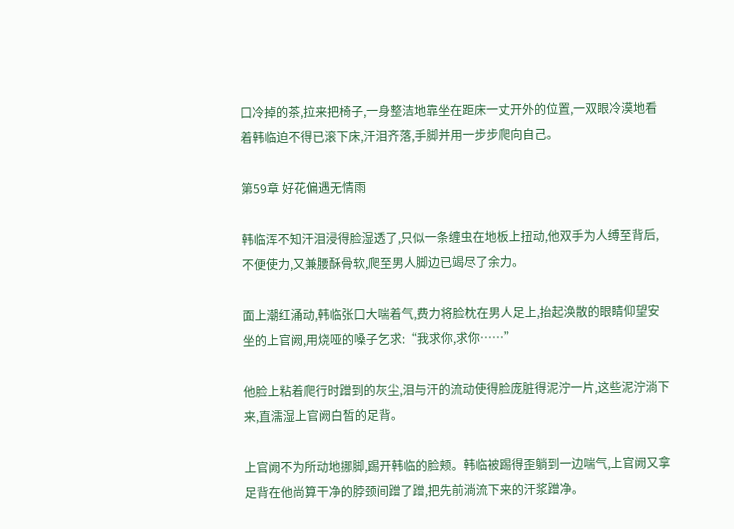口冷掉的茶,拉来把椅子,一身整洁地靠坐在距床一丈开外的位置,一双眼冷漠地看着韩临迫不得已滚下床,汗泪齐落,手脚并用一步步爬向自己。

第59章 好花偏遇无情雨

韩临浑不知汗泪浸得脸湿透了,只似一条缠虫在地板上扭动,他双手为人缚至背后,不便使力,又兼腰酥骨软,爬至男人脚边已竭尽了余力。

面上潮红涌动,韩临张口大喘着气,费力将脸枕在男人足上,抬起涣散的眼睛仰望安坐的上官阙,用烧哑的嗓子乞求:“我求你,求你……”

他脸上粘着爬行时蹭到的灰尘,泪与汗的流动使得脸庞脏得泥泞一片,这些泥泞淌下来,直濡湿上官阙白皙的足背。

上官阙不为所动地挪脚,踢开韩临的脸颊。韩临被踢得歪躺到一边喘气,上官阙又拿足背在他尚算干净的脖颈间蹭了蹭,把先前淌流下来的汗浆蹭净。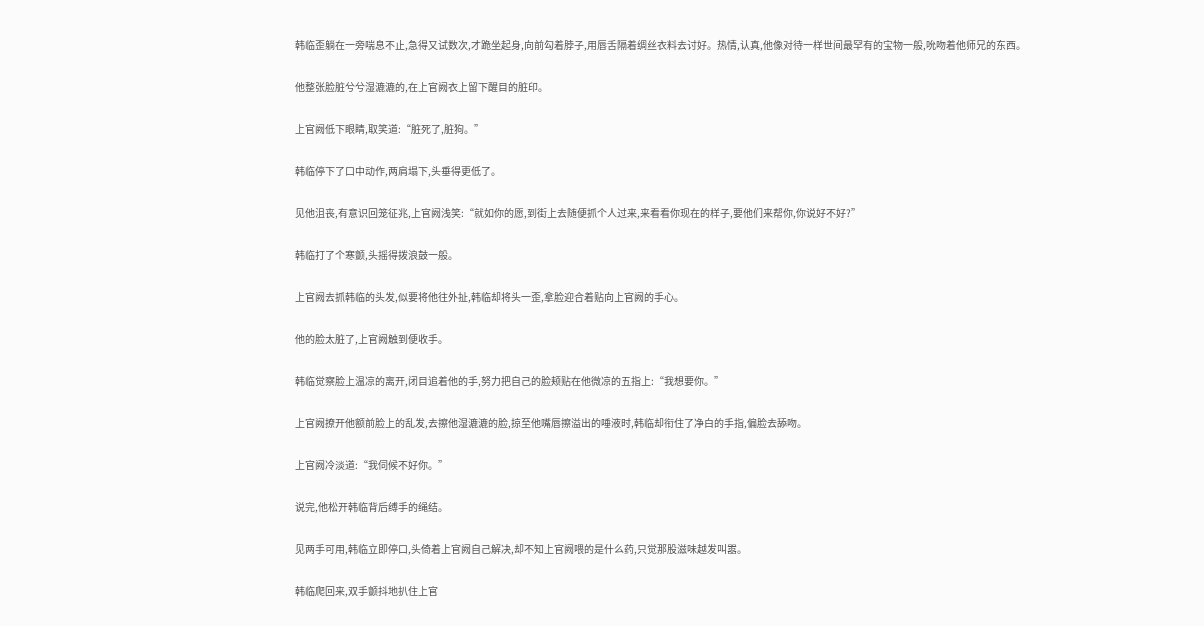韩临歪躺在一旁喘息不止,急得又试数次,才跪坐起身,向前勾着脖子,用唇舌隔着绸丝衣料去讨好。热情,认真,他像对待一样世间最罕有的宝物一般,吮吻着他师兄的东西。

他整张脸脏兮兮湿漉漉的,在上官阙衣上留下醒目的脏印。

上官阙低下眼睛,取笑道:“脏死了,脏狗。”

韩临停下了口中动作,两肩塌下,头垂得更低了。

见他沮丧,有意识回笼征兆,上官阙浅笑:“就如你的愿,到街上去随便抓个人过来,来看看你现在的样子,要他们来帮你,你说好不好?”

韩临打了个寒颤,头摇得拨浪鼓一般。

上官阙去抓韩临的头发,似要将他往外扯,韩临却将头一歪,拿脸迎合着贴向上官阙的手心。

他的脸太脏了,上官阙触到便收手。

韩临觉察脸上温凉的离开,闭目追着他的手,努力把自己的脸颊贴在他微凉的五指上:“我想要你。”

上官阙撩开他额前脸上的乱发,去擦他湿漉漉的脸,掠至他嘴唇擦溢出的唾液时,韩临却衔住了净白的手指,偏脸去舔吻。

上官阙冷淡道:“我伺候不好你。”

说完,他松开韩临背后缚手的绳结。

见两手可用,韩临立即停口,头倚着上官阙自己解决,却不知上官阙喂的是什么药,只觉那股滋味越发叫嚣。

韩临爬回来,双手颤抖地扒住上官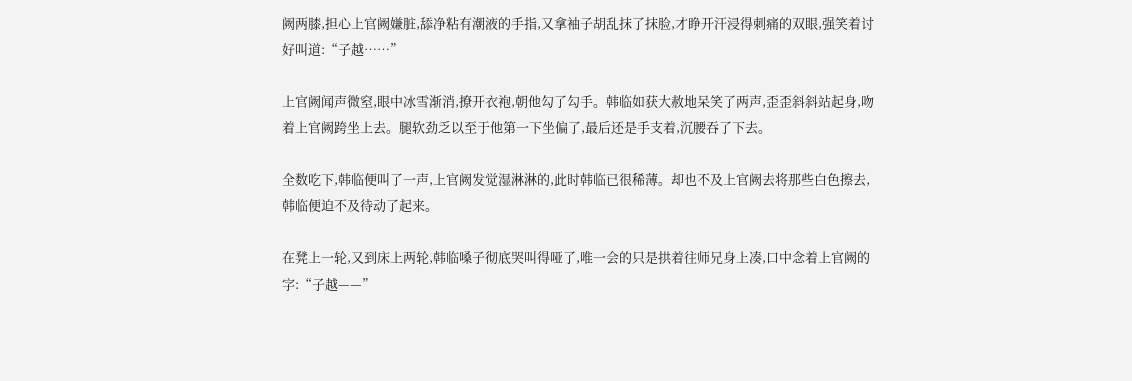阙两膝,担心上官阙嫌脏,舔净粘有潮液的手指,又拿袖子胡乱抹了抹脸,才睁开汗浸得刺痛的双眼,强笑着讨好叫道:“子越……”

上官阙闻声微窒,眼中冰雪渐消,撩开衣袍,朝他勾了勾手。韩临如获大赦地呆笑了两声,歪歪斜斜站起身,吻着上官阙跨坐上去。腿软劲乏以至于他第一下坐偏了,最后还是手支着,沉腰吞了下去。

全数吃下,韩临便叫了一声,上官阙发觉湿淋淋的,此时韩临已很稀薄。却也不及上官阙去将那些白色擦去,韩临便迫不及待动了起来。

在凳上一轮,又到床上两轮,韩临嗓子彻底哭叫得哑了,唯一会的只是拱着往师兄身上凑,口中念着上官阙的字:“子越——”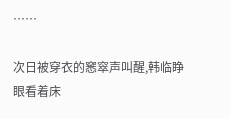……

次日被穿衣的窸窣声叫醒,韩临睁眼看着床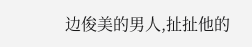边俊美的男人,扯扯他的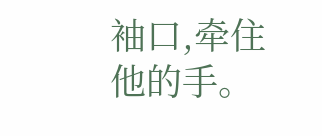袖口,牵住他的手。